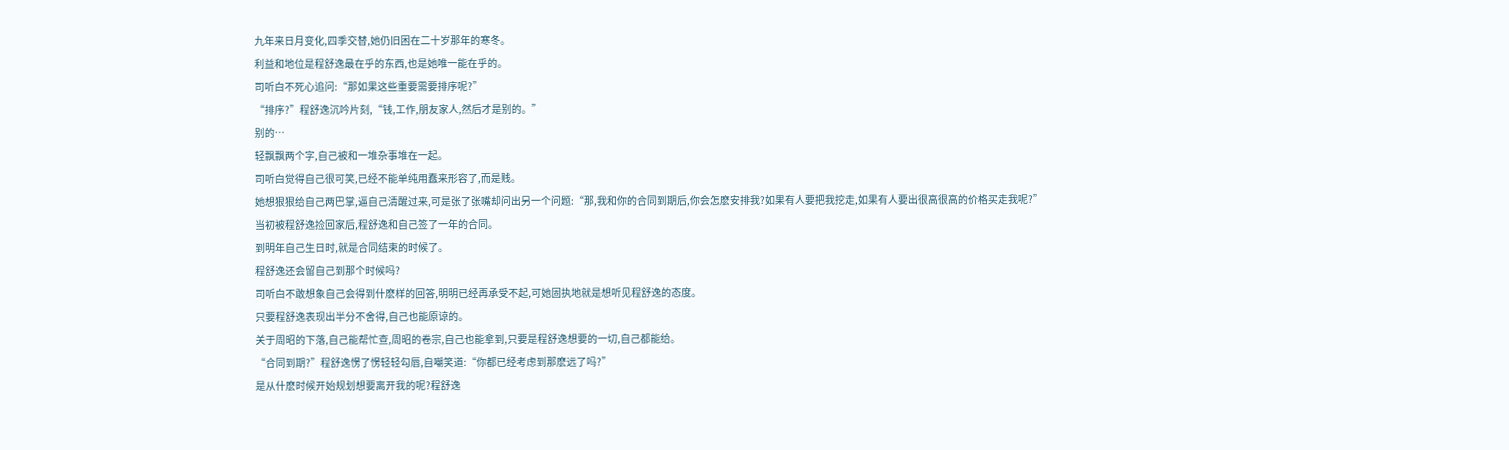九年来日月变化,四季交替,她仍旧困在二十岁那年的寒冬。
利益和地位是程舒逸最在乎的东西,也是她唯一能在乎的。
司听白不死心追问:“那如果这些重要需要排序呢?”
“排序?”程舒逸沉吟片刻,“钱,工作,朋友家人,然后才是别的。”
别的…
轻飘飘两个字,自己被和一堆杂事堆在一起。
司听白觉得自己很可笑,已经不能单纯用蠢来形容了,而是贱。
她想狠狠给自己两巴掌,逼自己清醒过来,可是张了张嘴却问出另一个问题:“那,我和你的合同到期后,你会怎麽安排我?如果有人要把我挖走,如果有人要出很高很高的价格买走我呢?”
当初被程舒逸捡回家后,程舒逸和自己签了一年的合同。
到明年自己生日时,就是合同结束的时候了。
程舒逸还会留自己到那个时候吗?
司听白不敢想象自己会得到什麽样的回答,明明已经再承受不起,可她固执地就是想听见程舒逸的态度。
只要程舒逸表现出半分不舍得,自己也能原谅的。
关于周昭的下落,自己能帮忙查,周昭的卷宗,自己也能拿到,只要是程舒逸想要的一切,自己都能给。
“合同到期?”程舒逸愣了愣轻轻勾唇,自嘲笑道:“你都已经考虑到那麽远了吗?”
是从什麽时候开始规划想要离开我的呢?程舒逸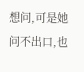想问,可是她问不出口,也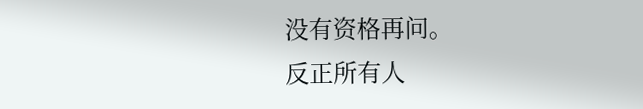没有资格再问。
反正所有人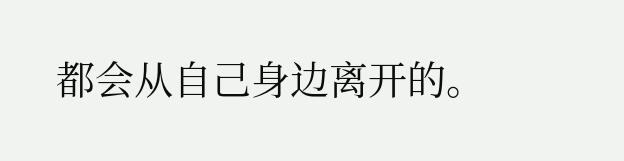都会从自己身边离开的。